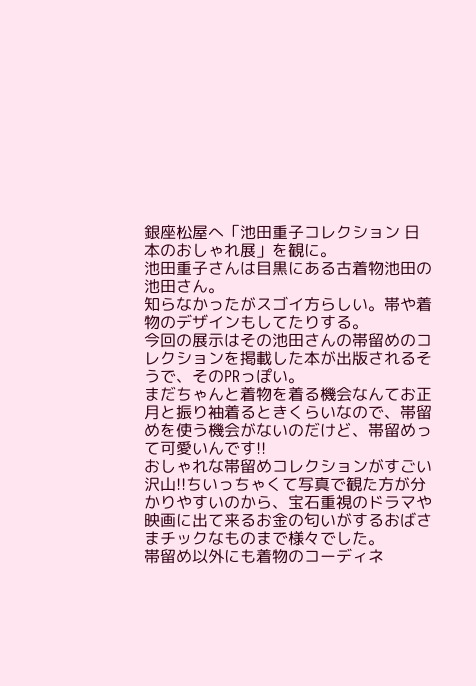銀座松屋へ「池田重子コレクション 日本のおしゃれ展」を観に。
池田重子さんは目黒にある古着物池田の池田さん。
知らなかったがスゴイ方らしい。帯や着物のデザインもしてたりする。
今回の展示はその池田さんの帯留めのコレクションを掲載した本が出版されるそうで、そのPRっぽい。
まだちゃんと着物を着る機会なんてお正月と振り袖着るときくらいなので、帯留めを使う機会がないのだけど、帯留めって可愛いんです!!
おしゃれな帯留めコレクションがすごい沢山!!ちいっちゃくて写真で観た方が分かりやすいのから、宝石重視のドラマや映画に出て来るお金の匂いがするおばさまチックなものまで様々でした。
帯留め以外にも着物のコーディネ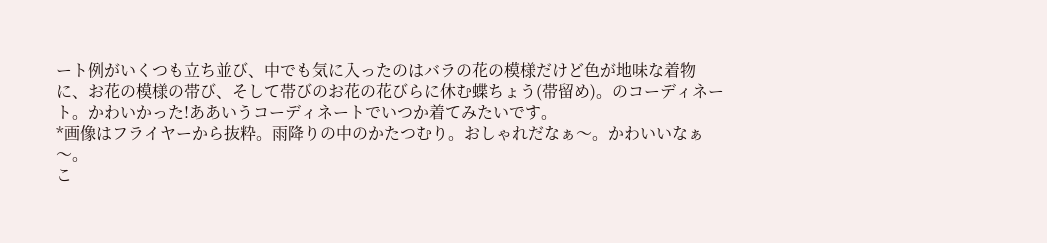ート例がいくつも立ち並び、中でも気に入ったのはバラの花の模様だけど色が地味な着物に、お花の模様の帯び、そして帯びのお花の花びらに休む蝶ちょう(帯留め)。のコーディネート。かわいかった!ああいうコーディネートでいつか着てみたいです。
*画像はフライヤーから抜粋。雨降りの中のかたつむり。おしゃれだなぁ〜。かわいいなぁ〜。
こ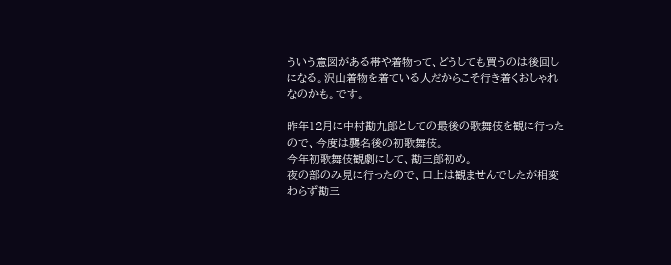ういう意図がある帯や着物って、どうしても買うのは後回しになる。沢山着物を着ている人だからこそ行き着くおしゃれなのかも。です。

昨年12月に中村勘九郎としての最後の歌舞伎を観に行ったので、今度は襲名後の初歌舞伎。
今年初歌舞伎観劇にして、勘三郎初め。
夜の部のみ見に行ったので、口上は観ませんでしたが相変わらず勘三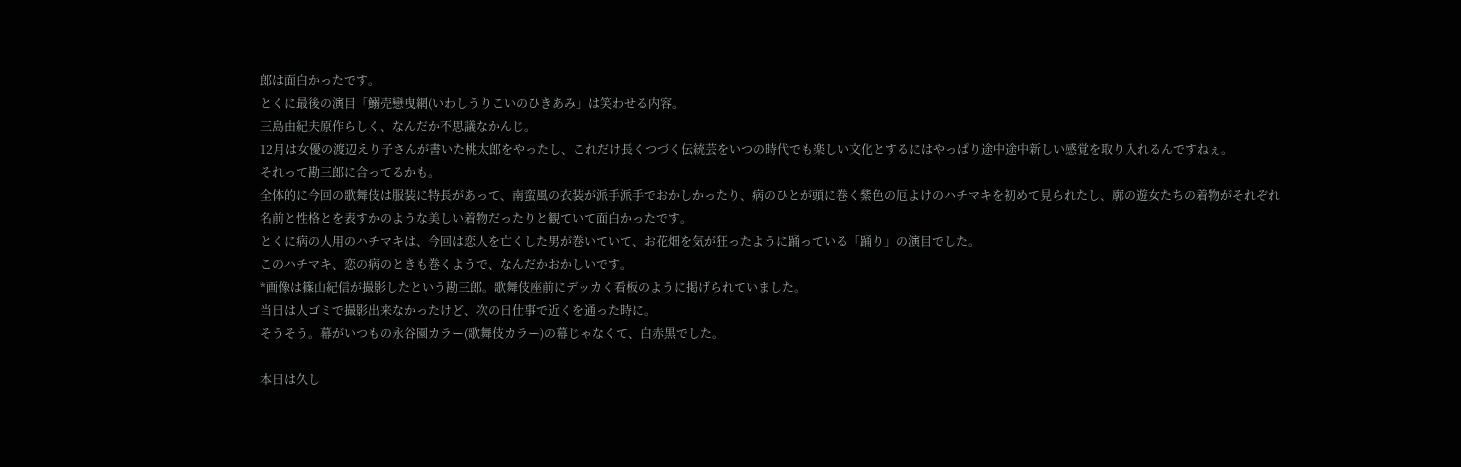郎は面白かったです。
とくに最後の演目「鰯売戀曳網(いわしうりこいのひきあみ」は笑わせる内容。
三島由紀夫原作らしく、なんだか不思議なかんじ。
12月は女優の渡辺えり子さんが書いた桃太郎をやったし、これだけ長くつづく伝統芸をいつの時代でも楽しい文化とするにはやっぱり途中途中新しい感覚を取り入れるんですねぇ。
それって勘三郎に合ってるかも。
全体的に今回の歌舞伎は服装に特長があって、南蛮風の衣装が派手派手でおかしかったり、病のひとが頭に巻く紫色の厄よけのハチマキを初めて見られたし、廓の遊女たちの着物がそれぞれ名前と性格とを表すかのような美しい着物だったりと観ていて面白かったです。
とくに病の人用のハチマキは、今回は恋人を亡くした男が巻いていて、お花畑を気が狂ったように踊っている「踊り」の演目でした。
このハチマキ、恋の病のときも巻くようで、なんだかおかしいです。
*画像は篠山紀信が撮影したという勘三郎。歌舞伎座前にデッカく看板のように掲げられていました。
当日は人ゴミで撮影出来なかったけど、次の日仕事で近くを通った時に。
そうそう。幕がいつもの永谷園カラー(歌舞伎カラー)の幕じゃなくて、白赤黒でした。

本日は久し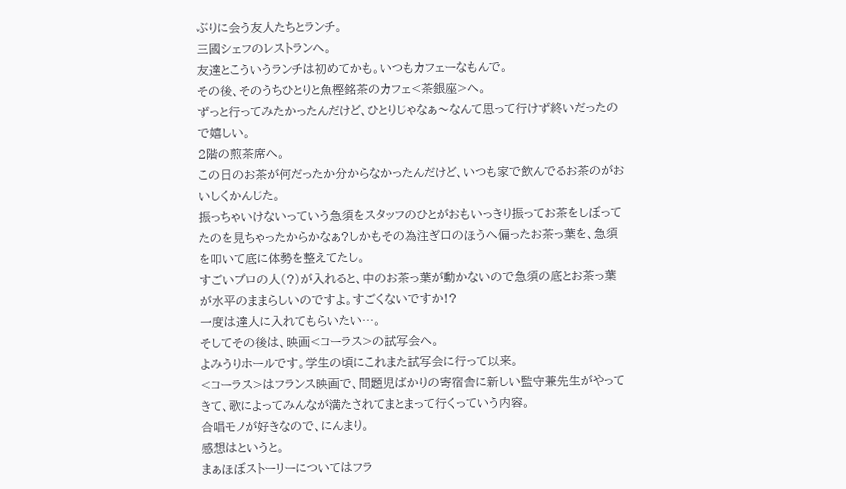ぶりに会う友人たちとランチ。
三國シェフのレストランへ。
友達とこういうランチは初めてかも。いつもカフェーなもんで。
その後、そのうちひとりと魚樫銘茶のカフェ<茶銀座>へ。
ずっと行ってみたかったんだけど、ひとりじゃなぁ〜なんて思って行けず終いだったので嬉しい。
2階の煎茶席へ。
この日のお茶が何だったか分からなかったんだけど、いつも家で飲んでるお茶のがおいしくかんじた。
振っちゃいけないっていう急須をスタッフのひとがおもいっきり振ってお茶をしぼってたのを見ちゃったからかなぁ?しかもその為注ぎ口のほうへ偏ったお茶っ葉を、急須を叩いて底に体勢を整えてたし。
すごいプロの人(?)が入れると、中のお茶っ葉が動かないので急須の底とお茶っ葉が水平のままらしいのですよ。すごくないですか!?
一度は達人に入れてもらいたい…。
そしてその後は、映画<コーラス>の試写会へ。
よみうりホールです。学生の頃にこれまた試写会に行って以来。
<コーラス>はフランス映画で、問題児ばかりの寄宿舎に新しい監守兼先生がやってきて、歌によってみんなが満たされてまとまって行くっていう内容。
合唱モノが好きなので、にんまり。
感想はというと。
まぁほぼストーリーについてはフラ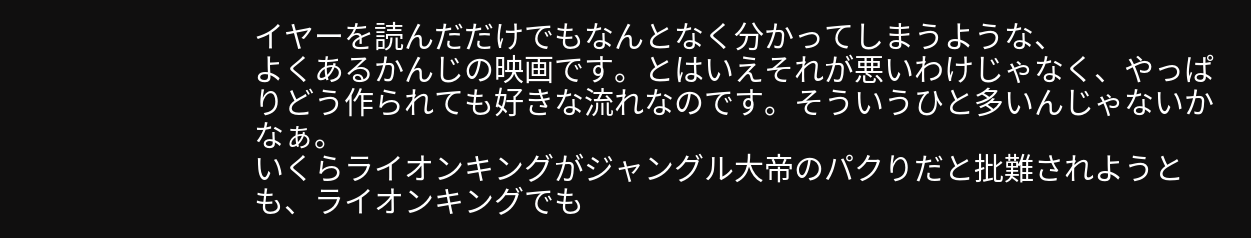イヤーを読んだだけでもなんとなく分かってしまうような、
よくあるかんじの映画です。とはいえそれが悪いわけじゃなく、やっぱりどう作られても好きな流れなのです。そういうひと多いんじゃないかなぁ。
いくらライオンキングがジャングル大帝のパクりだと批難されようとも、ライオンキングでも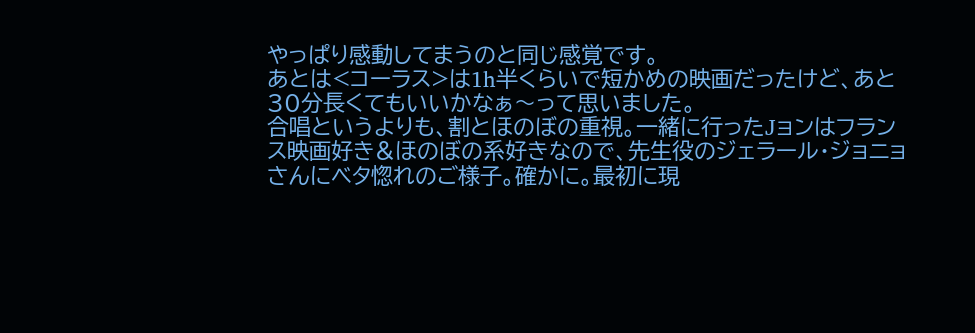やっぱり感動してまうのと同じ感覚です。
あとは<コーラス>は1h半くらいで短かめの映画だったけど、あと30分長くてもいいかなぁ〜って思いました。
合唱というよりも、割とほのぼの重視。一緒に行ったJョンはフランス映画好き&ほのぼの系好きなので、先生役のジェラール・ジョニョさんにベタ惚れのご様子。確かに。最初に現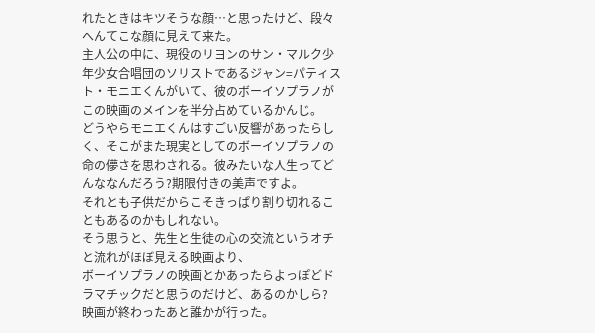れたときはキツそうな顔…と思ったけど、段々へんてこな顔に見えて来た。
主人公の中に、現役のリヨンのサン・マルク少年少女合唱団のソリストであるジャン=パティスト・モニエくんがいて、彼のボーイソプラノがこの映画のメインを半分占めているかんじ。
どうやらモニエくんはすごい反響があったらしく、そこがまた現実としてのボーイソプラノの命の儚さを思わされる。彼みたいな人生ってどんななんだろう?期限付きの美声ですよ。
それとも子供だからこそきっぱり割り切れることもあるのかもしれない。
そう思うと、先生と生徒の心の交流というオチと流れがほぼ見える映画より、
ボーイソプラノの映画とかあったらよっぽどドラマチックだと思うのだけど、あるのかしら?
映画が終わったあと誰かが行った。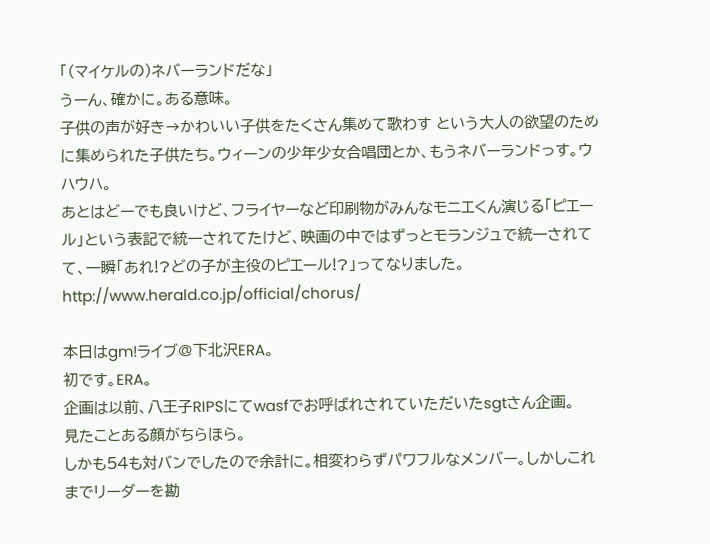「(マイケルの)ネバーランドだな」
うーん、確かに。ある意味。
子供の声が好き→かわいい子供をたくさん集めて歌わす という大人の欲望のために集められた子供たち。ウィーンの少年少女合唱団とか、もうネバーランドっす。ウハウハ。
あとはどーでも良いけど、フライヤーなど印刷物がみんなモニエくん演じる「ピエール」という表記で統一されてたけど、映画の中ではずっとモランジュで統一されてて、一瞬「あれ!?どの子が主役のピエール!?」ってなりました。
http://www.herald.co.jp/official/chorus/

本日はgm!ライブ@下北沢ERA。
初です。ERA。
企画は以前、八王子RIPSにてwasfでお呼ばれされていただいたsgtさん企画。
見たことある顔がちらほら。
しかも54も対バンでしたので余計に。相変わらずパワフルなメンバー。しかしこれまでリーダーを勘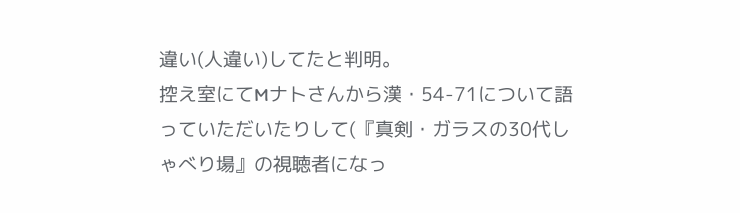違い(人違い)してたと判明。
控え室にてMナトさんから漢・54-71について語っていただいたりして(『真剣・ガラスの30代しゃべり場』の視聴者になっ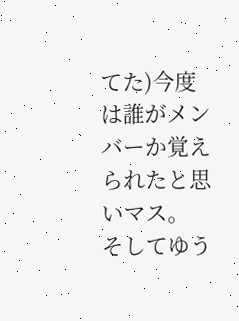てた)今度は誰がメンバーか覚えられたと思いマス。
そしてゆう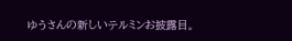ゆうさんの新しいテルミンお披露目。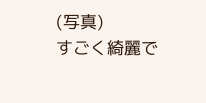(写真)
すごく綺麗で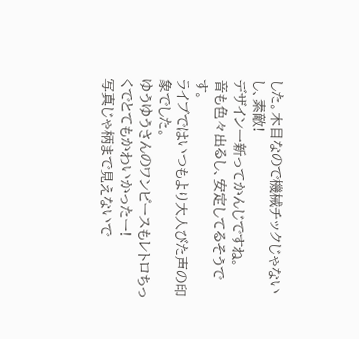した。木目なので機械チックじゃないし、素敵!
デザイン一新ってかんじですね。
音も色々出るし、安定してるそうです。
ライブではいつもより大人びた声の印象でした。
ゆうゆうさんのワンピースもレトロちっくでとてもかわいかったー!
写真じゃ柄まで見えないで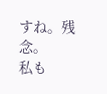すね。残念。
私も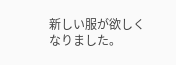新しい服が欲しくなりました。